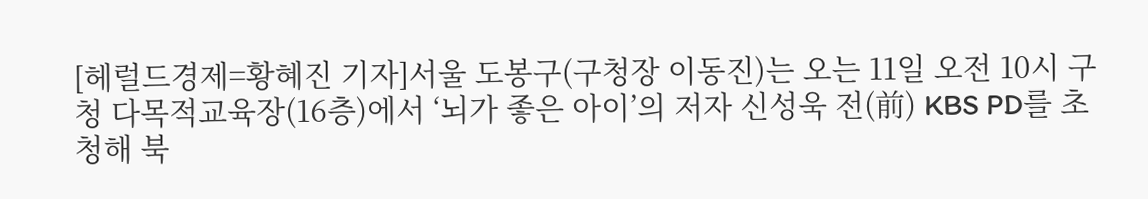[헤럴드경제=황혜진 기자]서울 도봉구(구청장 이동진)는 오는 11일 오전 10시 구청 다목적교육장(16층)에서 ‘뇌가 좋은 아이’의 저자 신성욱 전(前) KBS PD를 초청해 북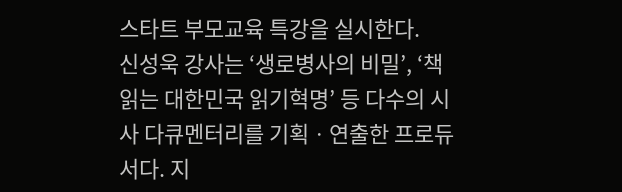스타트 부모교육 특강을 실시한다.
신성욱 강사는 ‘생로병사의 비밀’, ‘책읽는 대한민국 읽기혁명’ 등 다수의 시사 다큐멘터리를 기획ㆍ연출한 프로듀서다. 지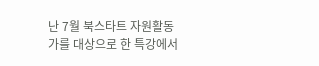난 7월 북스타트 자원활동가를 대상으로 한 특강에서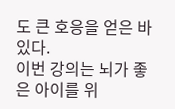도 큰 호응을 얻은 바 있다.
이번 강의는 뇌가 좋은 아이를 위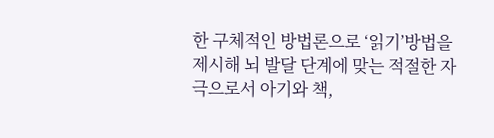한 구체적인 방법론으로 ‘읽기’방법을 제시해 뇌 발달 단계에 맞는 적절한 자극으로서 아기와 책,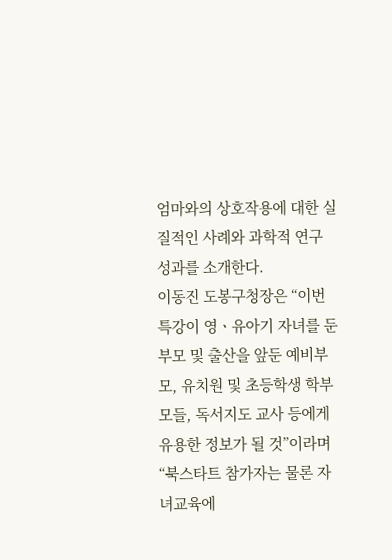엄마와의 상호작용에 대한 실질적인 사례와 과학적 연구 성과를 소개한다.
이동진 도봉구청장은 “이번 특강이 영ㆍ유아기 자녀를 둔 부모 및 출산을 앞둔 예비부모, 유치원 및 초등학생 학부모들, 독서지도 교사 등에게 유용한 정보가 될 것”이라며 “북스타트 참가자는 물론 자녀교육에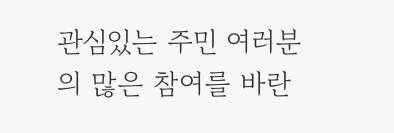관심있는 주민 여러분의 많은 참여를 바란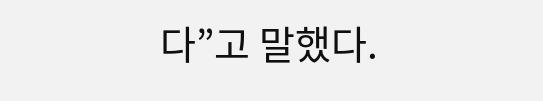다”고 말했다.